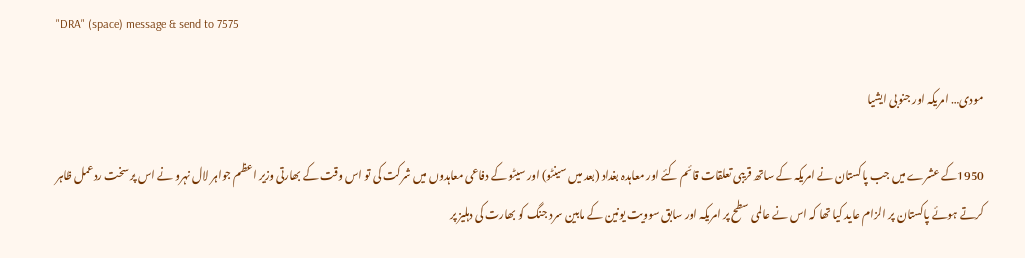"DRA" (space) message & send to 7575

مودی… امریکہ اور جنوبی ایشیا

1950کے عشرے میں جب پاکستان نے امریکہ کے ساتھ قریبی تعلقات قائم کئے اور معاہدہ بغداد (بعد میں سینٹو) اور سیٹو کے دفاعی معاہدوں میں شرکت کی تو اس وقت کے بھارتی وزیر اعظم جواہر لال نہرو نے اس پر سخت ردعمل ظاہر کرتے ہوئے پاکستان پر الزام عاید کیا تھا کہ اس نے عالمی سطح پر امریکہ اور سابق سوویت یونین کے مابین سرد جنگ کو بھارت کی دہلیز پر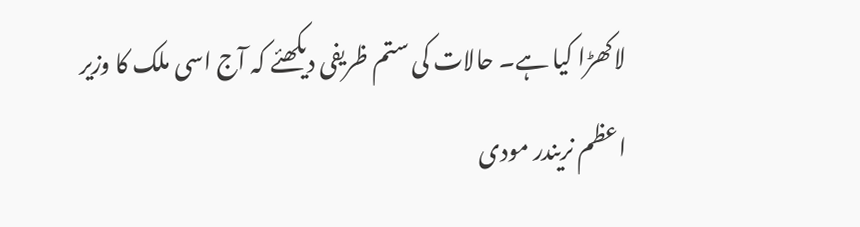لاکھڑا کیا ہے۔ حالات کی ستم ظریفی دیکھئے کہ آج اسی ملک کا وزیر اعظم نریندر مودی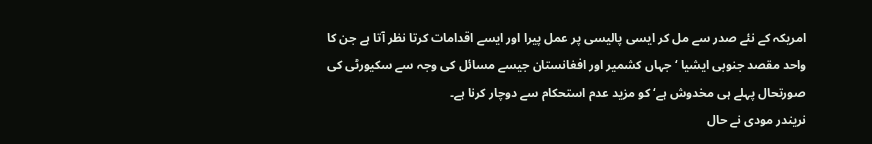امریکہ کے نئے صدر سے مل کر ایسی پالیسی پر عمل پیرا اور ایسے اقدامات کرتا نظر آتا ہے جن کا واحد مقصد جنوبی ایشیا ‘ جہاں کشمیر اور افغانستان جیسے مسائل کی وجہ سے سکیورٹی کی صورتحال پہلے ہی مخدوش ہے‘ کو مزید عدم استحکام سے دوچار کرنا ہے۔
نریندر مودی نے حال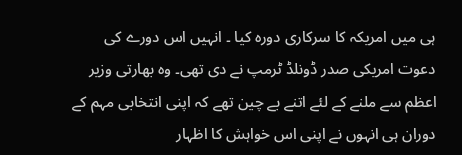ہی میں امریکہ کا سرکاری دورہ کیا ۔ انہیں اس دورے کی دعوت امریکی صدر ڈونلڈ ٹرمپ نے دی تھی۔ وہ بھارتی وزیر اعظم سے ملنے کے لئے اتنے بے چین تھے کہ اپنی انتخابی مہم کے دوران ہی انہوں نے اپنی اس خواہش کا اظہار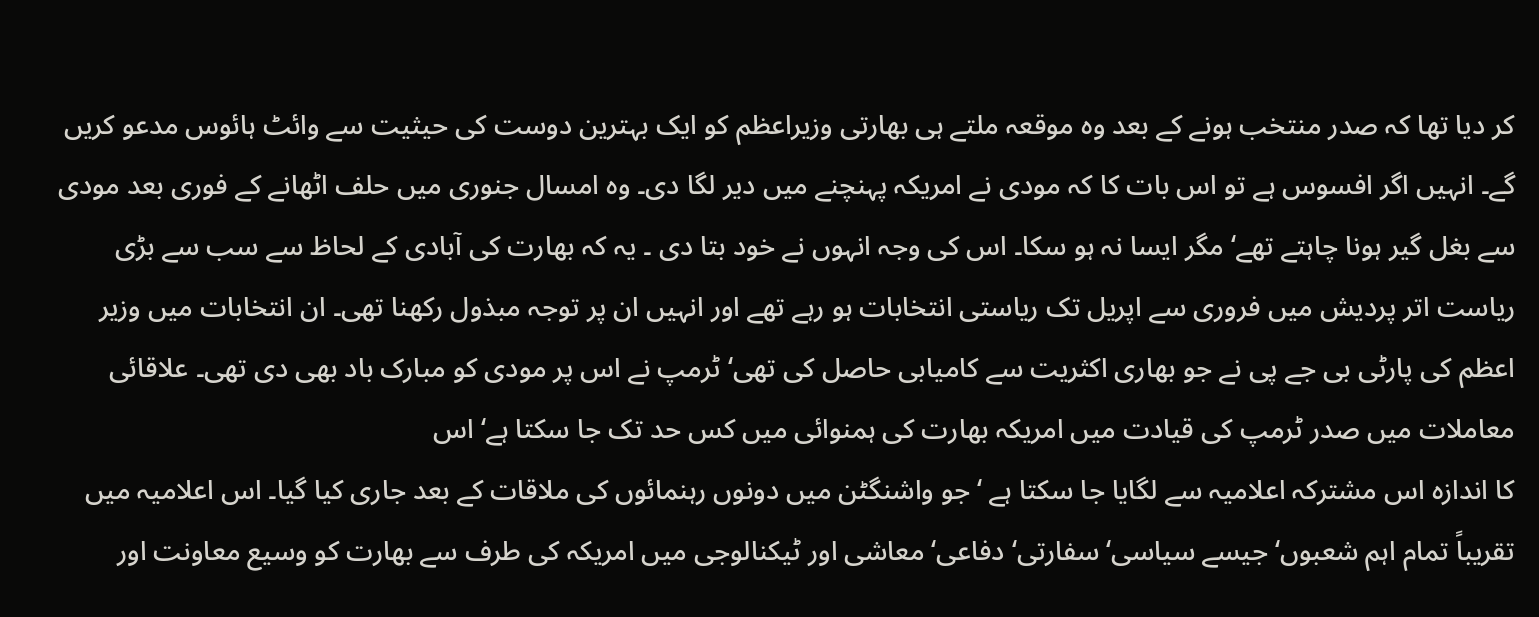کر دیا تھا کہ صدر منتخب ہونے کے بعد وہ موقعہ ملتے ہی بھارتی وزیراعظم کو ایک بہترین دوست کی حیثیت سے وائٹ ہائوس مدعو کریں گے۔ انہیں اگر افسوس ہے تو اس بات کا کہ مودی نے امریکہ پہنچنے میں دیر لگا دی۔ وہ امسال جنوری میں حلف اٹھانے کے فوری بعد مودی سے بغل گیر ہونا چاہتے تھے‘ مگر ایسا نہ ہو سکا۔ اس کی وجہ انہوں نے خود بتا دی ۔ یہ کہ بھارت کی آبادی کے لحاظ سے سب سے بڑی ریاست اتر پردیش میں فروری سے اپریل تک ریاستی انتخابات ہو رہے تھے اور انہیں ان پر توجہ مبذول رکھنا تھی۔ ان انتخابات میں وزیر اعظم کی پارٹی بی جے پی نے جو بھاری اکثریت سے کامیابی حاصل کی تھی‘ ٹرمپ نے اس پر مودی کو مبارک باد بھی دی تھی۔ علاقائی معاملات میں صدر ٹرمپ کی قیادت میں امریکہ بھارت کی ہمنوائی میں کس حد تک جا سکتا ہے‘ اس
کا اندازہ اس مشترکہ اعلامیہ سے لگایا جا سکتا ہے ‘ جو واشنگٹن میں دونوں رہنمائوں کی ملاقات کے بعد جاری کیا گیا۔ اس اعلامیہ میں تقریباً تمام اہم شعبوں‘ جیسے سیاسی‘ سفارتی‘ دفاعی‘ معاشی اور ٹیکنالوجی میں امریکہ کی طرف سے بھارت کو وسیع معاونت اور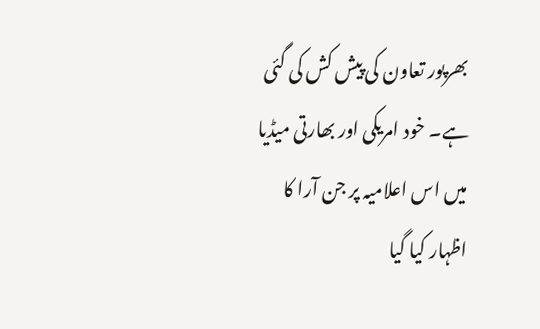بھرپور تعاون کی پیش کش کی گئی ہے۔ خود امریکی اور بھارتی میڈیا میں اس اعلامیہ پر جن آرا کا اظہار کیا گیا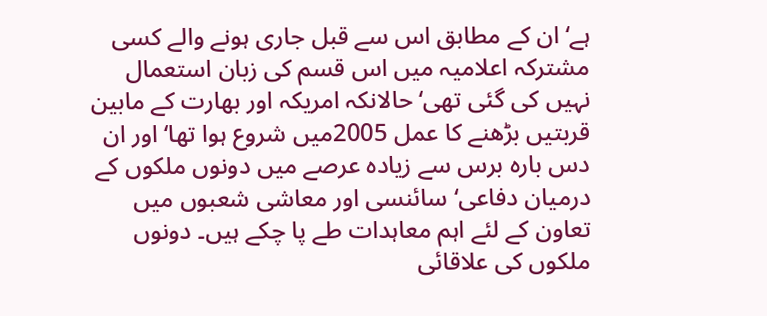ہے‘ ان کے مطابق اس سے قبل جاری ہونے والے کسی مشترکہ اعلامیہ میں اس قسم کی زبان استعمال نہیں کی گئی تھی‘ حالانکہ امریکہ اور بھارت کے مابین قربتیں بڑھنے کا عمل 2005میں شروع ہوا تھا‘ اور ان دس بارہ برس سے زیادہ عرصے میں دونوں ملکوں کے درمیان دفاعی‘ سائنسی اور معاشی شعبوں میں تعاون کے لئے اہم معاہدات طے پا چکے ہیں۔ دونوں ملکوں کی علاقائی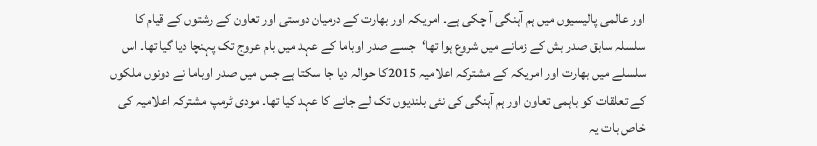اور عالمی پالیسیوں میں ہم آہنگی آ چکی ہے۔ امریکہ اور بھارت کے درمیان دوستی اور تعاون کے رشتوں کے قیام کا سلسلہ سابق صدر بش کے زمانے میں شروع ہوا تھا‘جسے صدر اوباما کے عہد میں بام عروج تک پہنچا دیا گیا تھا۔ اس سلسلے میں بھارت اور امریکہ کے مشترکہ اعلامیہ 2015کا حوالہ دیا جا سکتا ہے جس میں صدر اوباما نے دونوں ملکوں کے تعلقات کو باہمی تعاون اور ہم آہنگی کی نئی بلندیوں تک لے جانے کا عہد کیا تھا۔ مودی ٹرمپ مشترکہ اعلامیہ کی خاص بات یہ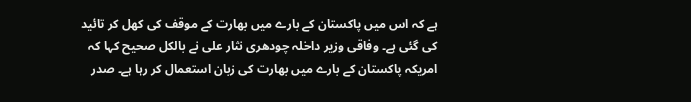ہے کہ اس میں پاکستان کے بارے میں بھارت کے موقف کی کھل کر تائید کی گئی ہے۔ وفاقی وزیر داخلہ چودھری نثار علی نے بالکل صحیح کہا کہ امریکہ پاکستان کے بارے میں بھارت کی زبان استعمال کر رہا ہے۔ صدر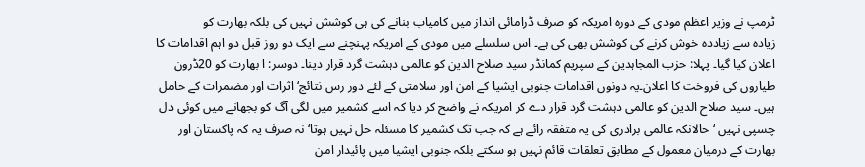ٹرمپ نے وزیر اعظم مودی کے دورہ امریکہ کو صرف ڈرامائی انداز میں کامیاب بنانے کی ہی کوشش نہیں کی بلکہ بھارت کو
زیادہ سے زیاددہ خوش کرنے کی کوشش بھی کی ہے۔ اس سلسلے میں مودی کے امریکہ پہنچنے سے ایک دو روز قبل دو اہم اقدامات کا اعلان کیا گیا۔ پہلا: حزب المجاہدین کے سپریم کمانڈر سید صلاح الدین کو عالمی دہشت گرد قرار دینا۔ دوسر: ا بھارت کو 20ڈرون طیاروں کی فروخت کا اعلان۔یہ دونوں اقدامات جنوبی ایشیا کے امن اور سلامتی کے لئے دور رس نتائج‘ اثرات اور مضمرات کے حامل ہیں۔ سید صلاح الدین کو عالمی دہشت گرد قرار دے کر امریکہ نے واضح کر دیا کہ اسے کشمیر میں لگی آگ کو بجھانے میں کوئی دل چسپی نہیں ‘ حالانکہ عالمی برادری کی یہ متفقہ رائے ہے کہ جب تک کشمیر کا مسئلہ حل نہیں ہوتا‘ نہ صرف یہ کہ پاکستان اور بھارت کے درمیان معمول کے مطابق تعلقات قائم نہیں ہو سکتے بلکہ جنوبی ایشیا میں پائیدار امن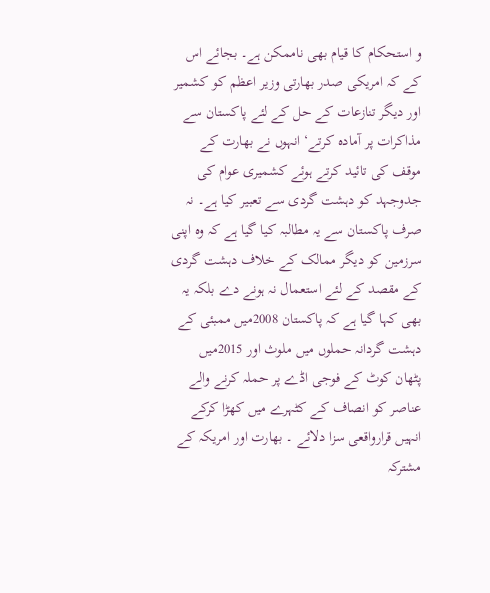و استحکام کا قیام بھی ناممکن ہے۔ بجائے اس کے کہ امریکی صدر بھارتی وزیر اعظم کو کشمیر اور دیگر تنازعات کے حل کے لئے پاکستان سے مذاکرات پر آمادہ کرتے‘ انہوں نے بھارت کے موقف کی تائید کرتے ہوئے کشمیری عوام کی جدوجہد کو دہشت گردی سے تعبیر کیا ہے۔ نہ صرف پاکستان سے یہ مطالبہ کیا گیا ہے کہ وہ اپنی سرزمین کو دیگر ممالک کے خلاف دہشت گردی کے مقصد کے لئے استعمال نہ ہونے دے بلکہ یہ بھی کہا گیا ہے کہ پاکستان 2008میں ممبئی کے دہشت گردانہ حملوں میں ملوث اور 2015میں پٹھان کوٹ کے فوجی اڈے پر حملہ کرنے والے عناصر کو انصاف کے کٹہرے میں کھڑا کرکے انہیں قرارواقعی سزا دلائے ۔ بھارت اور امریکہ کے مشترکہ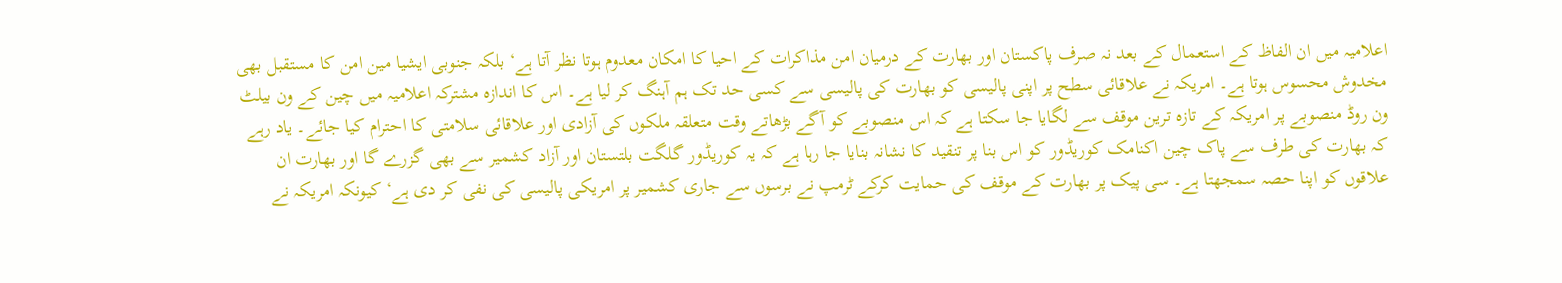اعلامیہ میں ان الفاظ کے استعمال کے بعد نہ صرف پاکستان اور بھارت کے درمیان امن مذاکرات کے احیا کا امکان معدوم ہوتا نظر آتا ہے‘ بلکہ جنوبی ایشیا مین امن کا مستقبل بھی مخدوش محسوس ہوتا ہے۔ امریکہ نے علاقائی سطح پر اپنی پالیسی کو بھارت کی پالیسی سے کسی حد تک ہم آہنگ کر لیا ہے۔ اس کا اندازہ مشترکہ اعلامیہ میں چین کے ون بیلٹ ون روڈ منصوبے پر امریکہ کے تازہ ترین موقف سے لگایا جا سکتا ہے کہ اس منصوبے کو آگے بڑھاتے وقت متعلقہ ملکوں کی آزادی اور علاقائی سلامتی کا احترام کیا جائے۔ یاد رہے کہ بھارت کی طرف سے پاک چین اکنامک کوریڈور کو اس بنا پر تنقید کا نشانہ بنایا جا رہا ہے کہ یہ کوریڈور گلگت بلتستان اور آزاد کشمیر سے بھی گزرے گا اور بھارت ان علاقوں کو اپنا حصہ سمجھتا ہے۔ سی پیک پر بھارت کے موقف کی حمایت کرکے ٹرمپ نے برسوں سے جاری کشمیر پر امریکی پالیسی کی نفی کر دی ہے‘ کیونکہ امریکہ نے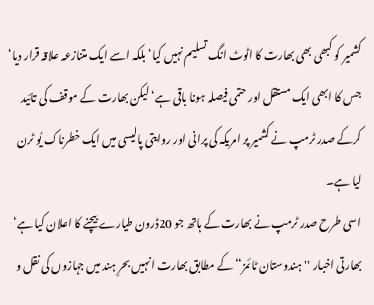کشمیر کو کبھی بھی بھارت کا اٹوٹ انگ تسلیم نہیں کیا‘ بلکہ اسے ایک متنازعہ علاقہ قرار دیا‘ جس کا ابھی ایک مستقل اور حتمی فیصلہ ہونا باقی ہے‘ لیکن بھارت کے موقف کی تائید کرکے صدر ٹرمپ نے کشمیر پر امریکہ کی پرانی اور روایتی پالیسی میں ایک خطرناک یُو ٹرن لیا ہے۔
اسی طرح صدر ٹرمپ نے بھارت کے ہاتھ جو 20ڈرون طیارے بیچنے کا اعلان کیا ہے‘ بھارتی اخبار ''ہندوستان ٹائمز‘‘کے مطابق بھارت انہیں بحرِ ہند میں جہازوں کی نقل و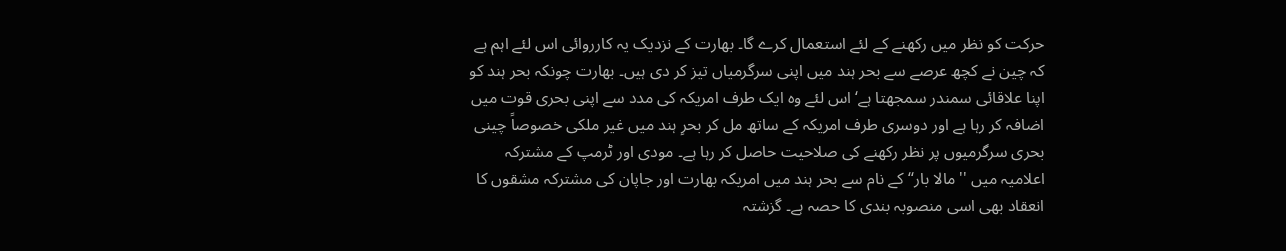حرکت کو نظر میں رکھنے کے لئے استعمال کرے گا۔ بھارت کے نزدیک یہ کارروائی اس لئے اہم ہے کہ چین نے کچھ عرصے سے بحر ہند میں اپنی سرگرمیاں تیز کر دی ہیں۔ بھارت چونکہ بحر ہند کو اپنا علاقائی سمندر سمجھتا ہے‘ اس لئے وہ ایک طرف امریکہ کی مدد سے اپنی بحری قوت میں اضافہ کر رہا ہے اور دوسری طرف امریکہ کے ساتھ مل کر بحرِ ہند میں غیر ملکی خصوصاً چینی بحری سرگرمیوں پر نظر رکھنے کی صلاحیت حاصل کر رہا ہے۔ مودی اور ٹرمپ کے مشترکہ اعلامیہ میں ''مالا بار‘‘کے نام سے بحر ہند میں امریکہ بھارت اور جاپان کی مشترکہ مشقوں کا انعقاد بھی اسی منصوبہ بندی کا حصہ ہے۔ گزشتہ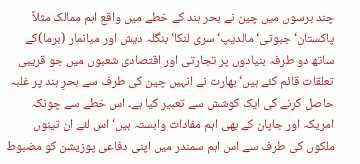چند برسوں میں چین نے بحر ہند کے خطے میں واقع اہم ممالک مثلاً پاکستان‘ جبوتی‘ مالدیپ‘ سری لنکا‘ بنگلہ دیش اور میانمار (برما)کے ساتھ دو طرفہ بنیادوں پر تجارتی اور اقتصادی شعبوں میں جو قریبی تعلقات قائم کئے ہیں‘ بھارت نے انہیں چین کی طرف سے بحرِ ہند پر غلبہ حاصل کرنے کی ایک کوشش سے تعبیر کیا ہے۔ اس خطے سے چونکہ امریکہ اور جاپان کے بھی اہم مفادات وابستہ ہیں‘ اس لئے ان تینوں ملکوں کی طرف سے اس اہم سمندر میں اپنی دفاعی پوزیشن کو مضبوط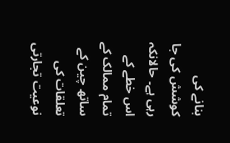بنانے کی کوشش کی جا رہی ہے۔ حالانکہ اس خطے کے تمام ممالک کے ساتھ چین کے تعلقات کی نوعیت تجارتی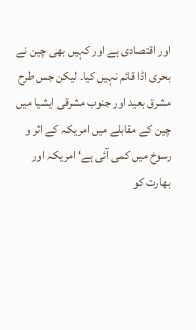اور اقتصادی ہے اور کہیں بھی چین نے بحری اڈا قائم نہیں کیا۔ لیکن جس طرح مشرق بعید اور جنوب مشرقی ایشیا میں چین کے مقابلے میں امریکہ کے اثر و رسوخ میں کمی آئی ہے‘ امریکہ اور بھارت کو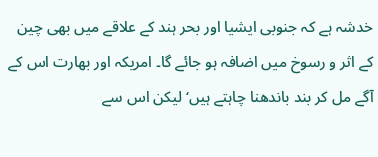خدشہ ہے کہ جنوبی ایشیا اور بحر ہند کے علاقے میں بھی چین کے اثر و رسوخ میں اضافہ ہو جائے گا۔ امریکہ اور بھارت اس کے آگے مل کر بند باندھنا چاہتے ہیں‘ لیکن اس سے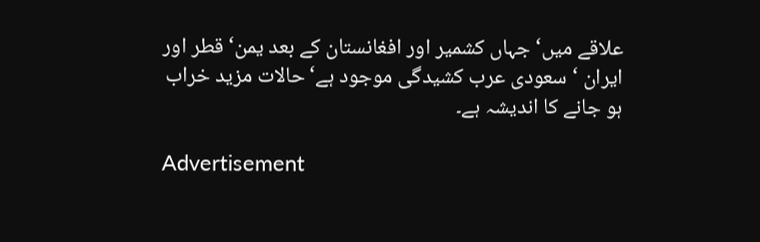علاقے میں‘ جہاں کشمیر اور افغانستان کے بعد یمن‘ قطر اور ایران ‘ سعودی عرب کشیدگی موجود ہے‘ حالات مزید خراب ہو جانے کا اندیشہ ہے۔

Advertisement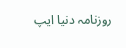روزنامہ دنیا ایپ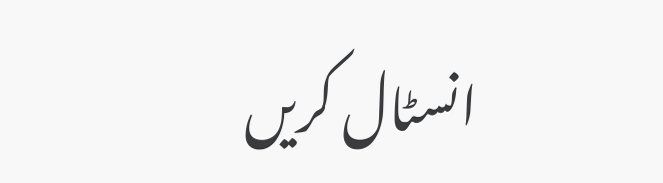انسٹال کریں